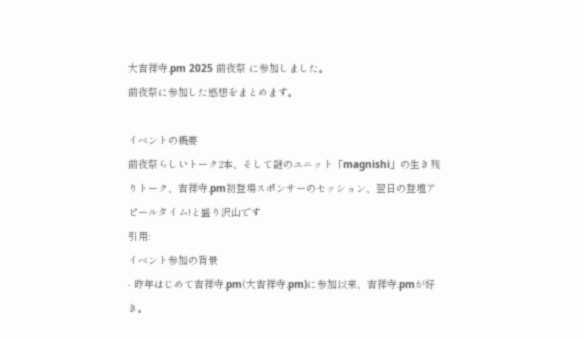大吉祥寺.pm 2025 前夜祭 に参加しました。
前夜祭に参加した感想をまとめます。

イベントの概要
前夜祭らしいトーク2本、そして謎のユニット「magnishi」の生き残りトーク、吉祥寺.pm初登場スポンサーのセッション、翌日の登壇アピールタイム!と盛り沢山です
引用:
イベント参加の背景
- 昨年はじめて吉祥寺.pm(大吉祥寺.pm)に参加以来、吉祥寺.pmが好き。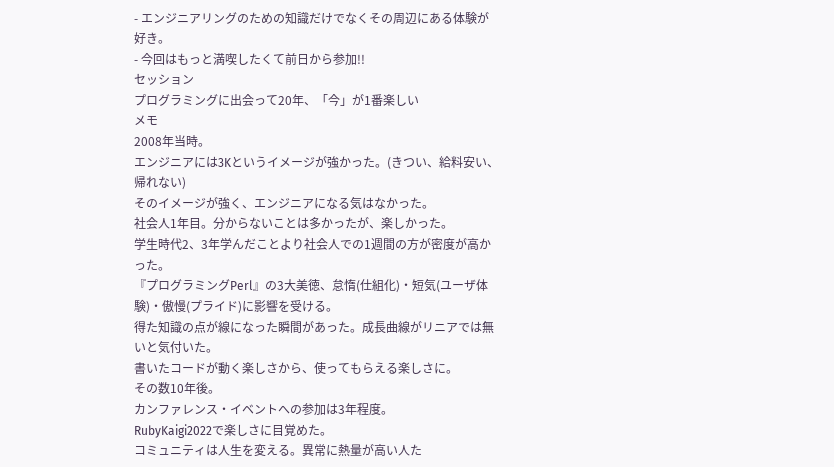- エンジニアリングのための知識だけでなくその周辺にある体験が好き。
- 今回はもっと満喫したくて前日から参加!!
セッション
プログラミングに出会って20年、「今」が1番楽しい
メモ
2008年当時。
エンジニアには3Kというイメージが強かった。(きつい、給料安い、帰れない)
そのイメージが強く、エンジニアになる気はなかった。
社会人1年目。分からないことは多かったが、楽しかった。
学生時代2、3年学んだことより社会人での1週間の方が密度が高かった。
『プログラミングPerl』の3大美徳、怠惰(仕組化)・短気(ユーザ体験)・傲慢(プライド)に影響を受ける。
得た知識の点が線になった瞬間があった。成長曲線がリニアでは無いと気付いた。
書いたコードが動く楽しさから、使ってもらえる楽しさに。
その数10年後。
カンファレンス・イベントへの参加は3年程度。
RubyKaigi2022で楽しさに目覚めた。
コミュニティは人生を変える。異常に熱量が高い人た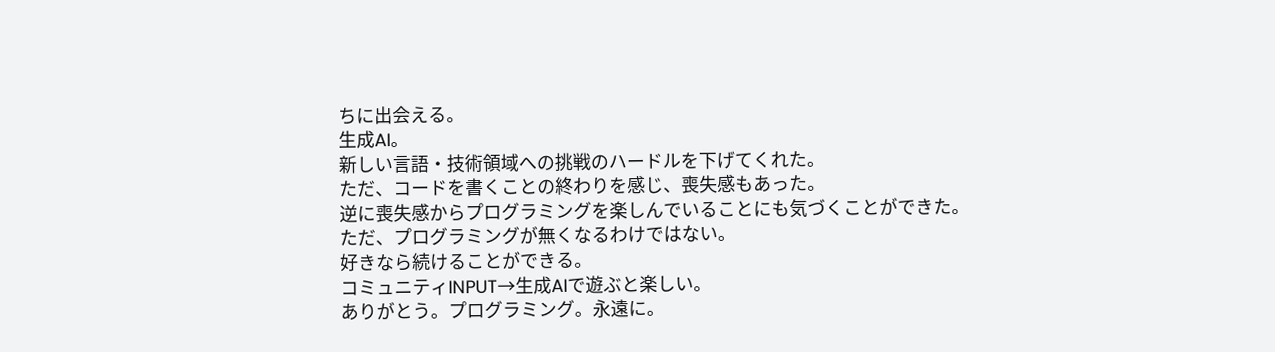ちに出会える。
生成AI。
新しい言語・技術領域への挑戦のハードルを下げてくれた。
ただ、コードを書くことの終わりを感じ、喪失感もあった。
逆に喪失感からプログラミングを楽しんでいることにも気づくことができた。
ただ、プログラミングが無くなるわけではない。
好きなら続けることができる。
コミュニティINPUT→生成AIで遊ぶと楽しい。
ありがとう。プログラミング。永遠に。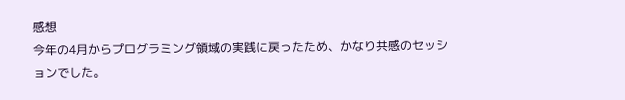感想
今年の4月からプログラミング領域の実践に戻ったため、かなり共感のセッションでした。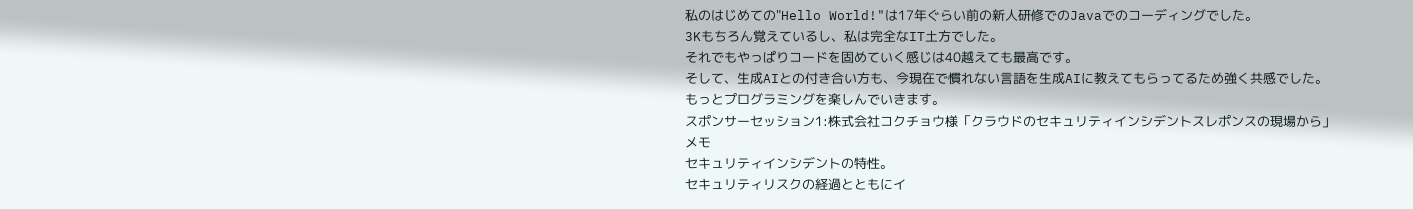私のはじめての"Hello World!"は17年ぐらい前の新人研修でのJavaでのコーディングでした。
3Kもちろん覚えているし、私は完全なIT土方でした。
それでもやっぱりコードを固めていく感じは40越えても最高です。
そして、生成AIとの付き合い方も、今現在で慣れない言語を生成AIに教えてもらってるため強く共感でした。
もっとプログラミングを楽しんでいきます。
スポンサーセッション1:株式会社コクチョウ様「クラウドのセキュリティインシデントスレポンスの現場から」
メモ
セキュリティインシデントの特性。
セキュリティリスクの経過とともにイ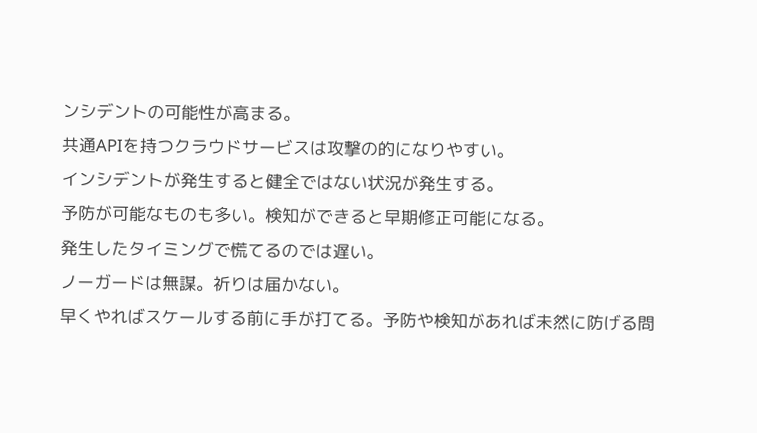ンシデントの可能性が高まる。
共通APIを持つクラウドサービスは攻撃の的になりやすい。
インシデントが発生すると健全ではない状況が発生する。
予防が可能なものも多い。検知ができると早期修正可能になる。
発生したタイミングで慌てるのでは遅い。
ノーガードは無謀。祈りは届かない。
早くやればスケールする前に手が打てる。予防や検知があれば未然に防げる問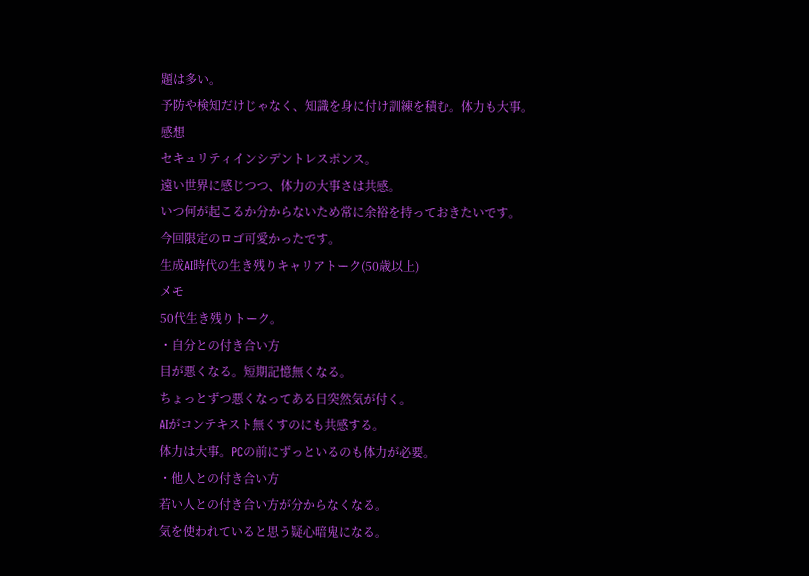題は多い。
予防や検知だけじゃなく、知識を身に付け訓練を積む。体力も大事。
感想
セキュリティインシデントレスポンス。
遠い世界に感じつつ、体力の大事さは共感。
いつ何が起こるか分からないため常に余裕を持っておきたいです。
今回限定のロゴ可愛かったです。
生成AI時代の生き残りキャリアトーク(50歳以上)
メモ
50代生き残りトーク。
・自分との付き合い方
目が悪くなる。短期記憶無くなる。
ちょっとずつ悪くなってある日突然気が付く。
AIがコンテキスト無くすのにも共感する。
体力は大事。PCの前にずっといるのも体力が必要。
・他人との付き合い方
若い人との付き合い方が分からなくなる。
気を使われていると思う疑心暗鬼になる。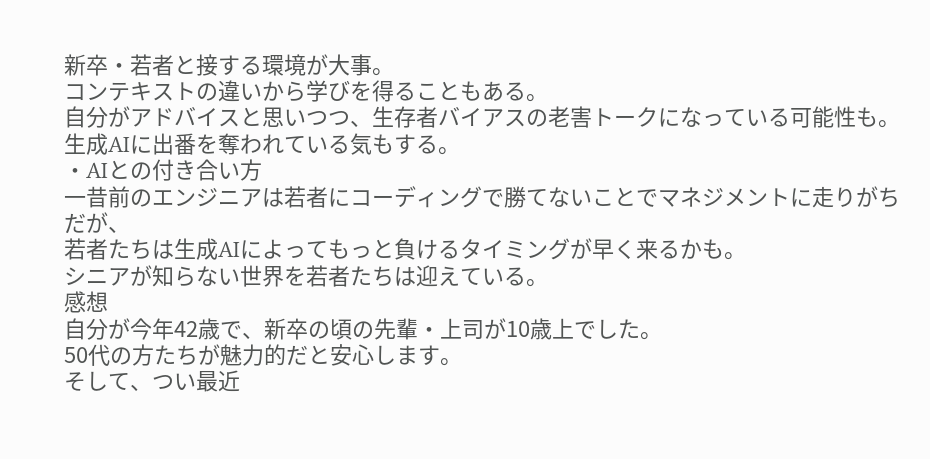新卒・若者と接する環境が大事。
コンテキストの違いから学びを得ることもある。
自分がアドバイスと思いつつ、生存者バイアスの老害トークになっている可能性も。
生成AIに出番を奪われている気もする。
・AIとの付き合い方
一昔前のエンジニアは若者にコーディングで勝てないことでマネジメントに走りがちだが、
若者たちは生成AIによってもっと負けるタイミングが早く来るかも。
シニアが知らない世界を若者たちは迎えている。
感想
自分が今年42歳で、新卒の頃の先輩・上司が10歳上でした。
50代の方たちが魅力的だと安心します。
そして、つい最近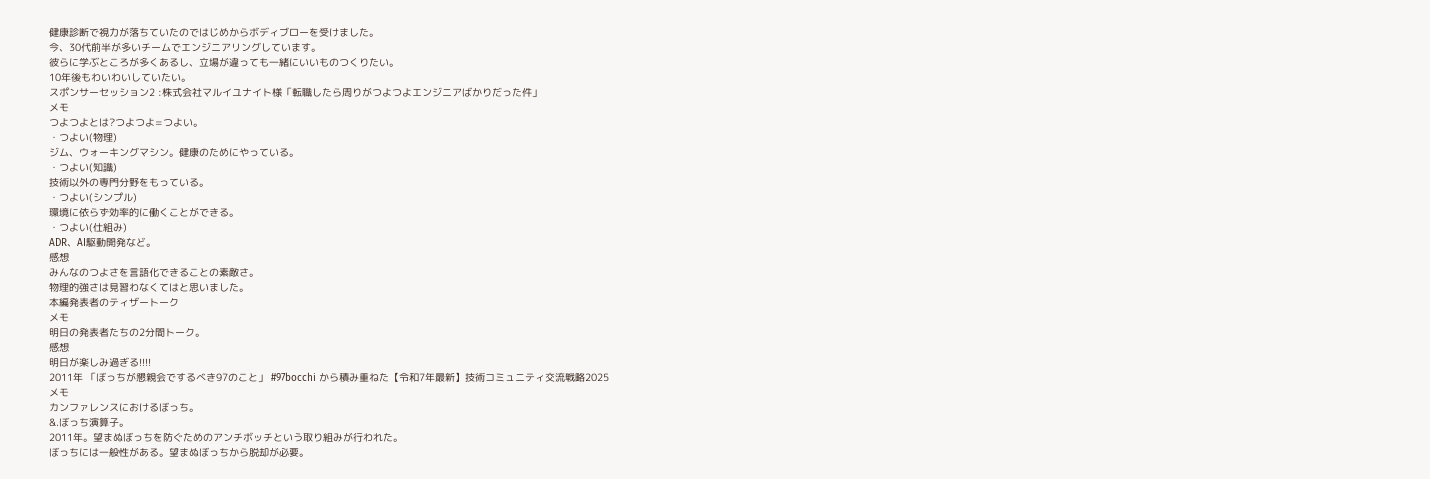健康診断で視力が落ちていたのではじめからボディブローを受けました。
今、30代前半が多いチームでエンジニアリングしています。
彼らに学ぶところが多くあるし、立場が違っても一緒にいいものつくりたい。
10年後もわいわいしていたい。
スポンサーセッション2 :株式会社マルイユナイト様「転職したら周りがつよつよエンジニアばかりだった件」
メモ
つよつよとは?つよつよ=つよい。
・つよい(物理)
ジム、ウォーキングマシン。健康のためにやっている。
・つよい(知識)
技術以外の専門分野をもっている。
・つよい(シンプル)
環境に依らず効率的に働くことができる。
・つよい(仕組み)
ADR、AI駆動開発など。
感想
みんなのつよさを言語化できることの素敵さ。
物理的強さは見習わなくてはと思いました。
本編発表者のティザートーク
メモ
明日の発表者たちの2分間トーク。
感想
明日が楽しみ過ぎる!!!!
2011年 「ぼっちが懇親会でするべき97のこと」 #97bocchi から積み重ねた【令和7年最新】技術コミュニティ交流戦略2025
メモ
カンファレンスにおけるぼっち。
&.ぼっち演算子。
2011年。望まぬぼっちを防ぐためのアンチボッチという取り組みが行われた。
ぼっちには一般性がある。望まぬぼっちから脱却が必要。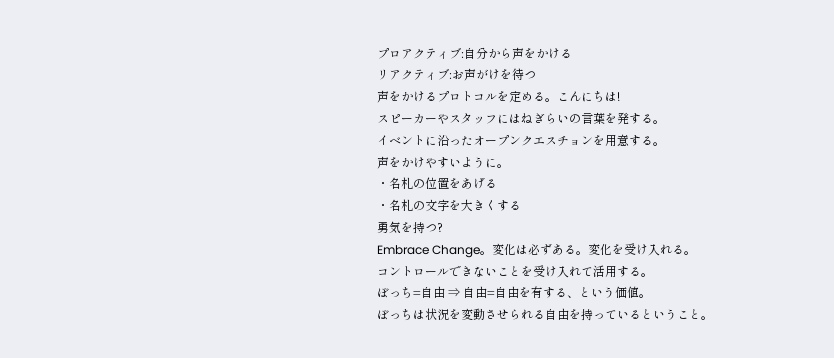プロアクティブ:自分から声をかける
リアクティブ:お声がけを待つ
声をかけるプロトコルを定める。こんにちは!
スピーカーやスタッフにはねぎらいの言葉を発する。
イベントに沿ったオープンクエスチョンを用意する。
声をかけやすいように。
・名札の位置をあげる
・名札の文字を大きくする
勇気を持つ?
Embrace Change。変化は必ずある。変化を受け入れる。
コントロールできないことを受け入れて活用する。
ぼっち=自由 ⇒ 自由=自由を有する、という価値。
ぼっちは状況を変動させられる自由を持っているということ。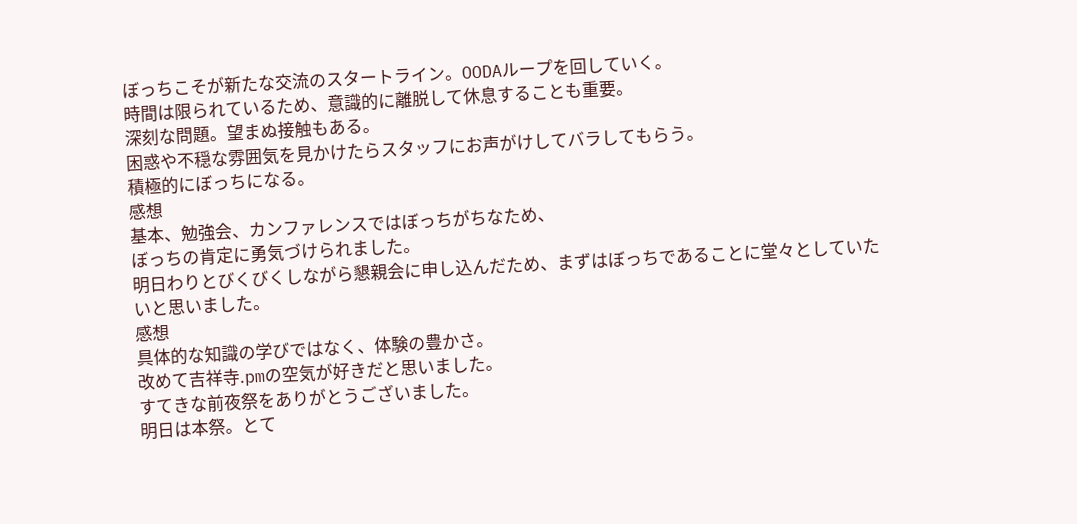ぼっちこそが新たな交流のスタートライン。OODAループを回していく。
時間は限られているため、意識的に離脱して休息することも重要。
深刻な問題。望まぬ接触もある。
困惑や不穏な雰囲気を見かけたらスタッフにお声がけしてバラしてもらう。
積極的にぼっちになる。
感想
基本、勉強会、カンファレンスではぼっちがちなため、
ぼっちの肯定に勇気づけられました。
明日わりとびくびくしながら懇親会に申し込んだため、まずはぼっちであることに堂々としていたいと思いました。
感想
具体的な知識の学びではなく、体験の豊かさ。
改めて吉祥寺.pmの空気が好きだと思いました。
すてきな前夜祭をありがとうございました。
明日は本祭。とて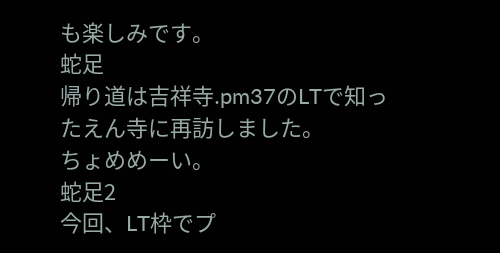も楽しみです。
蛇足
帰り道は吉祥寺.pm37のLTで知ったえん寺に再訪しました。
ちょめめーい。
蛇足2
今回、LT枠でプ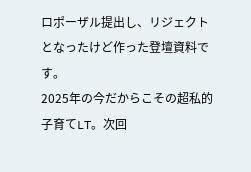ロポーザル提出し、リジェクトとなったけど作った登壇資料です。
2025年の今だからこその超私的子育てLT。次回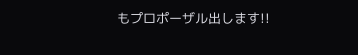もプロポーザル出します!!